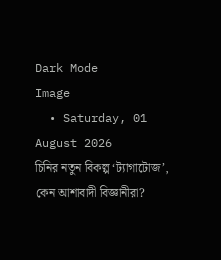Dark Mode
Image
  • Saturday, 01 August 2026
চিনির নতুন বিকল্প ‘ট্যাগাটোজ’, কেন আশাবাদী বিজ্ঞানীরা?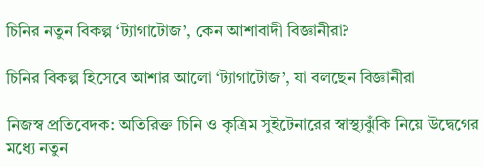চিনির নতুন বিকল্প ‘ট্যাগাটোজ’, কেন আশাবাদী বিজ্ঞানীরা?

চিনির বিকল্প হিসেবে আশার আলো ‘ট্যাগাটোজ’, যা বলছেন বিজ্ঞানীরা

নিজস্ব প্রতিবেদক: অতিরিক্ত চিনি ও কৃত্রিম সুইটেনারের স্বাস্থ্যঝুঁকি নিয়ে উদ্বেগের মধ্যে নতুন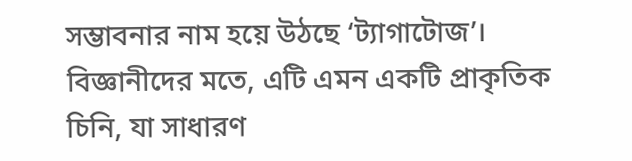সম্ভাবনার নাম হয়ে উঠছে ‘ট্যাগাটোজ’। বিজ্ঞানীদের মতে, এটি এমন একটি প্রাকৃতিক চিনি, যা সাধারণ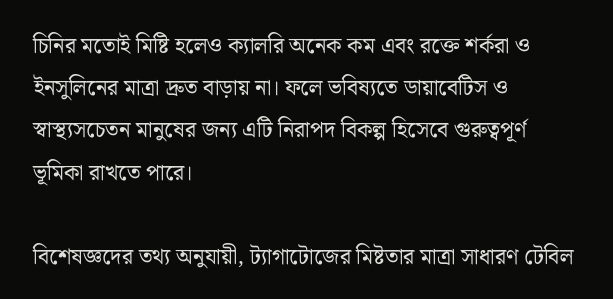চিনির মতোই মিষ্টি হলেও ক্যালরি অনেক কম এবং রক্তে শর্করা ও ইনসুলিনের মাত্রা দ্রুত বাড়ায় না। ফলে ভবিষ্যতে ডায়াবেটিস ও স্বাস্থ্যসচেতন মানুষের জন্য এটি নিরাপদ বিকল্প হিসেবে গুরুত্বপূর্ণ ভূমিকা রাখতে পারে।

বিশেষজ্ঞদের তথ্য অনুযায়ী, ট্যাগাটোজের মিষ্টতার মাত্রা সাধারণ টেবিল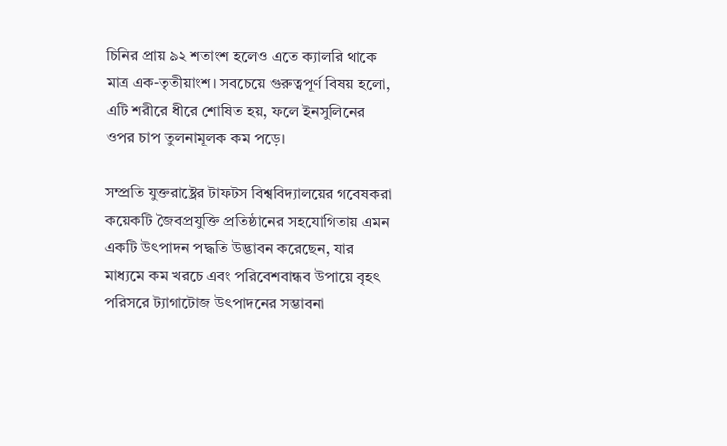চিনির প্রায় ৯২ শতাংশ হলেও এতে ক্যালরি থাকে মাত্র এক-তৃতীয়াংশ। সবচেয়ে গুরুত্বপূর্ণ বিষয় হলো, এটি শরীরে ধীরে শোষিত হয়, ফলে ইনসুলিনের ওপর চাপ তুলনামূলক কম পড়ে।

সম্প্রতি যুক্তরাষ্ট্রের টাফটস বিশ্ববিদ্যালয়ের গবেষকরা কয়েকটি জৈবপ্রযুক্তি প্রতিষ্ঠানের সহযোগিতায় এমন একটি উৎপাদন পদ্ধতি উদ্ভাবন করেছেন, যার মাধ্যমে কম খরচে এবং পরিবেশবান্ধব উপায়ে বৃহৎ পরিসরে ট্যাগাটোজ উৎপাদনের সম্ভাবনা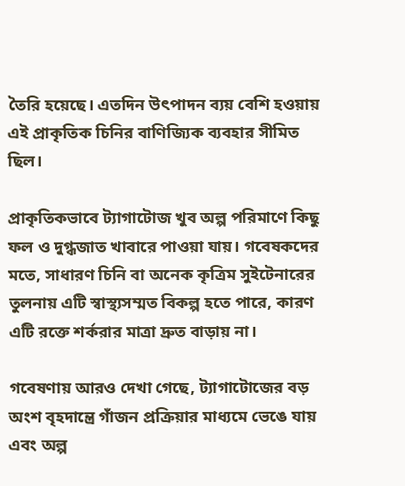তৈরি হয়েছে। এতদিন উৎপাদন ব্যয় বেশি হওয়ায় এই প্রাকৃতিক চিনির বাণিজ্যিক ব্যবহার সীমিত ছিল।

প্রাকৃতিকভাবে ট্যাগাটোজ খুব অল্প পরিমাণে কিছু ফল ও দুগ্ধজাত খাবারে পাওয়া যায়। গবেষকদের মতে, সাধারণ চিনি বা অনেক কৃত্রিম সুইটেনারের তুলনায় এটি স্বাস্থ্যসম্মত বিকল্প হতে পারে, কারণ এটি রক্তে শর্করার মাত্রা দ্রুত বাড়ায় না।

গবেষণায় আরও দেখা গেছে, ট্যাগাটোজের বড় অংশ বৃহদান্ত্রে গাঁজন প্রক্রিয়ার মাধ্যমে ভেঙে যায় এবং অল্প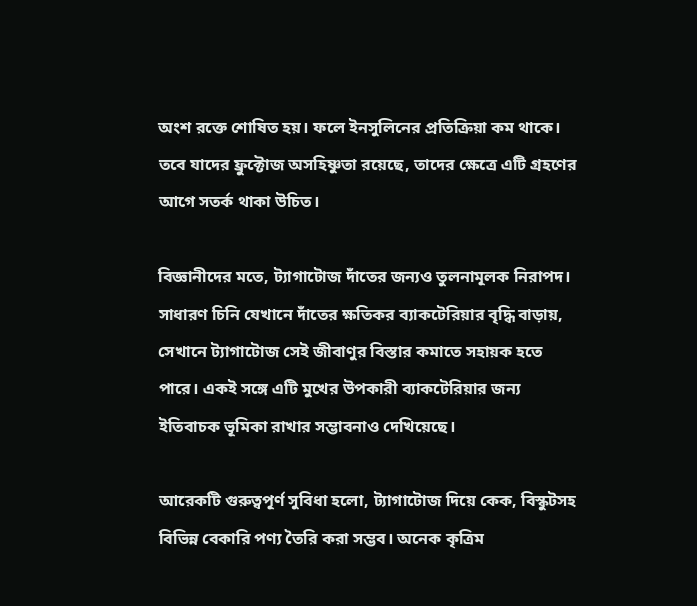অংশ রক্তে শোষিত হয়। ফলে ইনসুলিনের প্রতিক্রিয়া কম থাকে। তবে যাদের ফ্রুক্টোজ অসহিষ্ণুতা রয়েছে, তাদের ক্ষেত্রে এটি গ্রহণের আগে সতর্ক থাকা উচিত।

বিজ্ঞানীদের মতে, ট্যাগাটোজ দাঁতের জন্যও তুলনামূলক নিরাপদ। সাধারণ চিনি যেখানে দাঁতের ক্ষতিকর ব্যাকটেরিয়ার বৃদ্ধি বাড়ায়, সেখানে ট্যাগাটোজ সেই জীবাণুর বিস্তার কমাতে সহায়ক হতে পারে। একই সঙ্গে এটি মুখের উপকারী ব্যাকটেরিয়ার জন্য ইতিবাচক ভূমিকা রাখার সম্ভাবনাও দেখিয়েছে।

আরেকটি গুরুত্বপূর্ণ সুবিধা হলো, ট্যাগাটোজ দিয়ে কেক, বিস্কুটসহ বিভিন্ন বেকারি পণ্য তৈরি করা সম্ভব। অনেক কৃত্রিম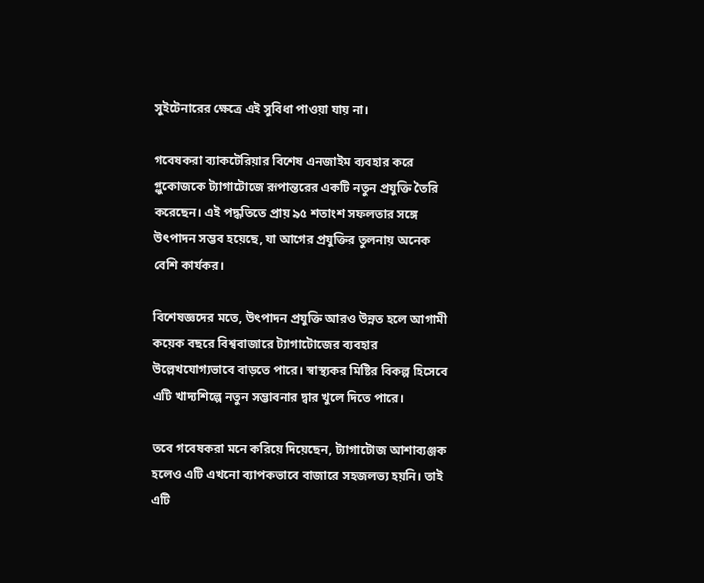সুইটেনারের ক্ষেত্রে এই সুবিধা পাওয়া যায় না।

গবেষকরা ব্যাকটেরিয়ার বিশেষ এনজাইম ব্যবহার করে গ্লুকোজকে ট্যাগাটোজে রূপান্তরের একটি নতুন প্রযুক্তি তৈরি করেছেন। এই পদ্ধতিতে প্রায় ৯৫ শতাংশ সফলতার সঙ্গে উৎপাদন সম্ভব হয়েছে, যা আগের প্রযুক্তির তুলনায় অনেক বেশি কার্যকর।

বিশেষজ্ঞদের মতে, উৎপাদন প্রযুক্তি আরও উন্নত হলে আগামী কয়েক বছরে বিশ্ববাজারে ট্যাগাটোজের ব্যবহার উল্লেখযোগ্যভাবে বাড়তে পারে। স্বাস্থ্যকর মিষ্টির বিকল্প হিসেবে এটি খাদ্যশিল্পে নতুন সম্ভাবনার দ্বার খুলে দিতে পারে।

তবে গবেষকরা মনে করিয়ে দিয়েছেন, ট্যাগাটোজ আশাব্যঞ্জক হলেও এটি এখনো ব্যাপকভাবে বাজারে সহজলভ্য হয়নি। তাই এটি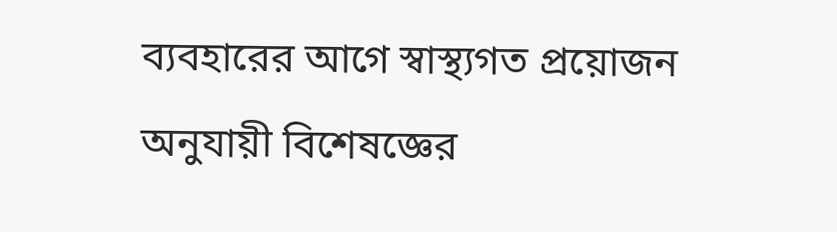ব্যবহারের আগে স্বাস্থ্যগত প্রয়োজন অনুযায়ী বিশেষজ্ঞের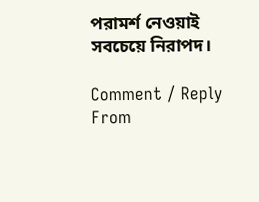পরামর্শ নেওয়াই সবচেয়ে নিরাপদ।

Comment / Reply From